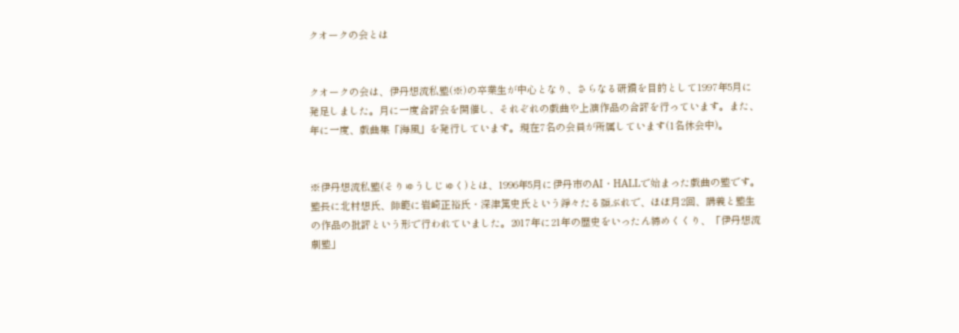クオークの会とは


クオークの会は、伊丹想流私塾(※)の卒業生が中心となり、さらなる研鑽を目的として1997年5月に発足しました。月に一度合評会を開催し、それぞれの戯曲や上演作品の合評を行っています。また、年に一度、戯曲集「海風」を発行しています。現在7名の会員が所属しています(1名休会中)。


※伊丹想流私塾(そりゅうしじゅく)とは、1996年5月に伊丹市のAI・HALLで始まった戯曲の塾です。塾長に北村想氏、師範に岩崎正裕氏・深津篤史氏という錚々たる顔ぶれで、ほぼ月2回、講義と塾生の作品の批評という形で行われていました。2017年に21年の歴史をいったん締めくくり、「伊丹想流劇塾」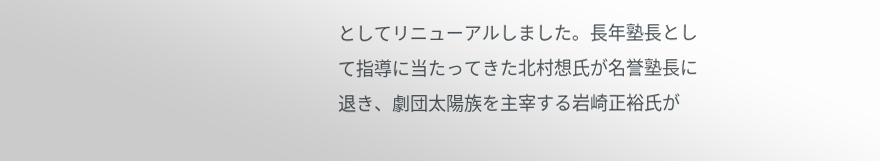としてリニューアルしました。長年塾長として指導に当たってきた北村想氏が名誉塾長に退き、劇団太陽族を主宰する岩崎正裕氏が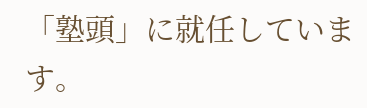「塾頭」に就任しています。